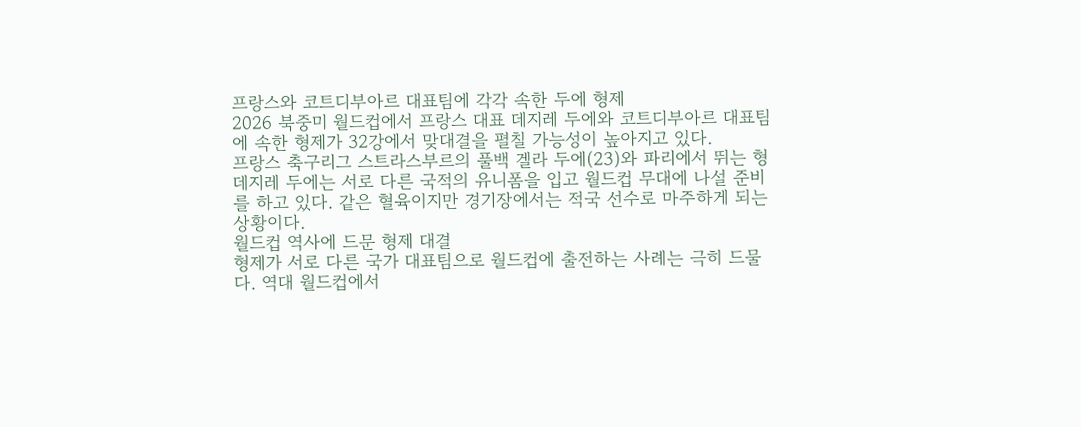프랑스와 코트디부아르 대표팀에 각각 속한 두에 형제
2026 북중미 월드컵에서 프랑스 대표 데지레 두에와 코트디부아르 대표팀에 속한 형제가 32강에서 맞대결을 펼칠 가능성이 높아지고 있다.
프랑스 축구리그 스트라스부르의 풀백 겔라 두에(23)와 파리에서 뛰는 형 데지레 두에는 서로 다른 국적의 유니폼을 입고 월드컵 무대에 나설 준비를 하고 있다. 같은 혈육이지만 경기장에서는 적국 선수로 마주하게 되는 상황이다.
월드컵 역사에 드문 형제 대결
형제가 서로 다른 국가 대표팀으로 월드컵에 출전하는 사례는 극히 드물다. 역대 월드컵에서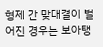형제 간 맞대결이 벌어진 경우는 보아탱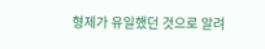형제가 유일했던 것으로 알려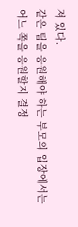져 있다.
같은 팀을 응원해야 하는 부모의 입장에서는 어느 쪽을 응원할지 결정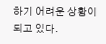하기 어려운 상황이 되고 있다.